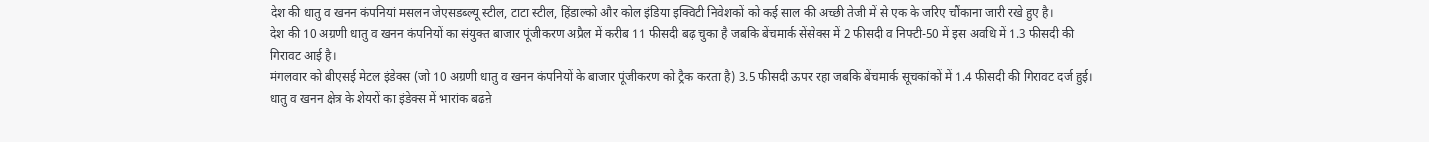देश की धातु व खनन कंपनियां मसलन जेएसडब्ल्यू स्टील, टाटा स्टील, हिंडाल्को और कोल इंडिया इक्विटी निवेशकों को कई साल की अच्छी तेजी में से एक के जरिए चौंकाना जारी रखे हुए है।
देश की 10 अग्रणी धातु व खनन कंपनियों का संयुक्त बाजार पूंजीकरण अप्रैल में करीब 11 फीसदी बढ़ चुका है जबकि बेंचमार्क सेंसेक्स में 2 फीसदी व निफ्टी-50 में इस अवधि में 1.3 फीसदी की गिरावट आई है।
मंगलवार को बीएसई मेटल इंडेक्स (जो 10 अग्रणी धातु व खनन कंपनियों के बाजार पूंजीकरण को ट्रैक करता है) 3.5 फीसदी ऊपर रहा जबकि बेंचमार्क सूचकांकों में 1.4 फीसदी की गिरावट दर्ज हुई।
धातु व खनन क्षेत्र के शेयरों का इंडेक्स में भारांक बढऩे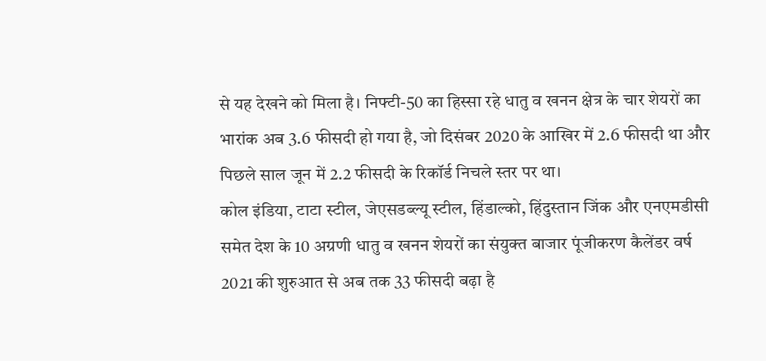से यह देखने को मिला है। निफ्टी-50 का हिस्सा रहे धातु व खनन क्षेत्र के चार शेयरों का भारांक अब 3.6 फीसदी हो गया है, जो दिसंबर 2020 के आखिर में 2.6 फीसदी था और पिछले साल जून में 2.2 फीसदी के रिकॉर्ड निचले स्तर पर था।
कोल इंडिया, टाटा स्टील, जेएसडब्ल्यू स्टील, हिंडाल्को, हिंदुस्तान जिंक और एनएमडीसी समेत देश के 10 अग्रणी धातु व खनन शेयरों का संयुक्त बाजार पूंजीकरण कैलेंडर वर्ष 2021 की शुरुआत से अब तक 33 फीसदी बढ़ा है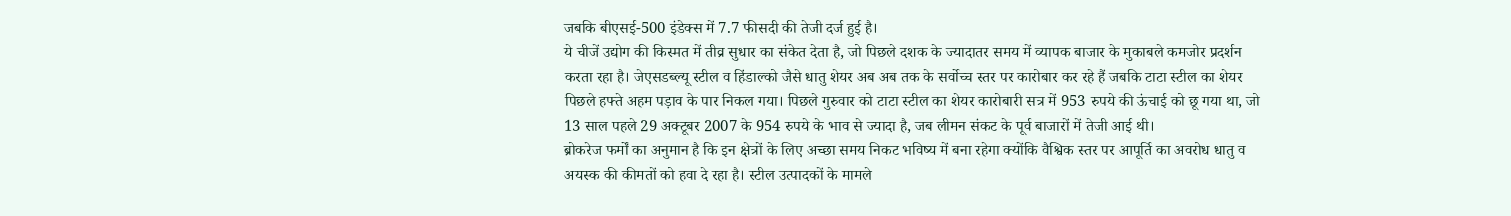जबकि बीएसई-500 इंडेक्स में 7.7 फीसदी की तेजी दर्ज हुई है।
ये चीजें उद्योग की किस्मत में तीव्र सुधार का संकेत देता है, जो पिछले दशक के ज्यादातर समय में व्यापक बाजार के मुकाबले कमजोर प्रदर्शन करता रहा है। जेएसडब्ल्यू स्टील व हिंडाल्को जैसे धातु शेयर अब अब तक के सर्वोच्च स्तर पर कारोबार कर रहे हैं जबकि टाटा स्टील का शेयर पिछले हफ्ते अहम पड़ाव के पार निकल गया। पिछले गुरुवार को टाटा स्टील का शेयर कारोबारी सत्र में 953 रुपये की ऊंचाई को छू गया था, जो 13 साल पहले 29 अक्टूबर 2007 के 954 रुपये के भाव से ज्यादा है, जब लीमन संकट के पूर्व बाजारों में तेजी आई थी।
ब्रोकरेज फर्मों का अनुमान है कि इन क्षेत्रों के लिए अच्छा समय निकट भविष्य में बना रहेगा क्योंकि वैश्विक स्तर पर आपूर्ति का अवरोध धातु व अयस्क की कीमतों को हवा दे रहा है। स्टील उत्पादकों के मामले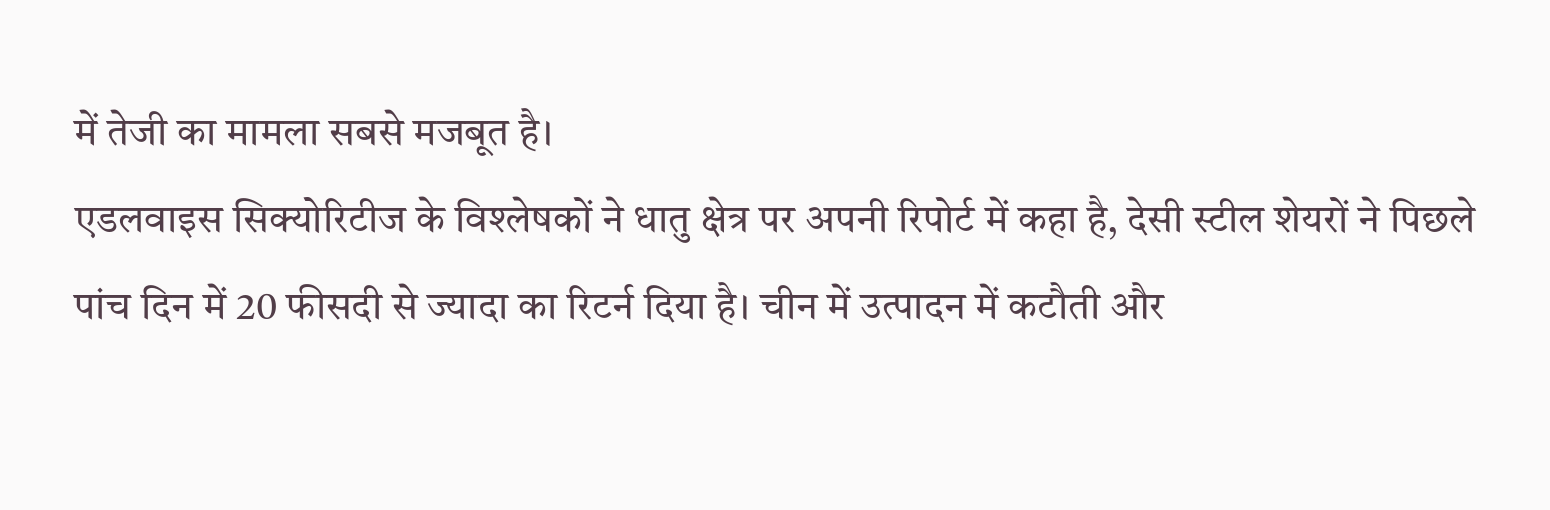में तेजी का मामला सबसे मजबूत है।
एडलवाइस सिक्योरिटीज के विश्लेषकों ने धातु क्षेत्र पर अपनी रिपोर्ट में कहा है, देसी स्टील शेयरों ने पिछले पांच दिन में 20 फीसदी से ज्यादा का रिटर्न दिया है। चीन में उत्पादन में कटौती और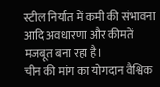स्टील निर्यात में कमी की संभावना आदि अवधारणा और कीमतें मजबूत बना रहा है।
चीन की मांग का योगदान वैश्विक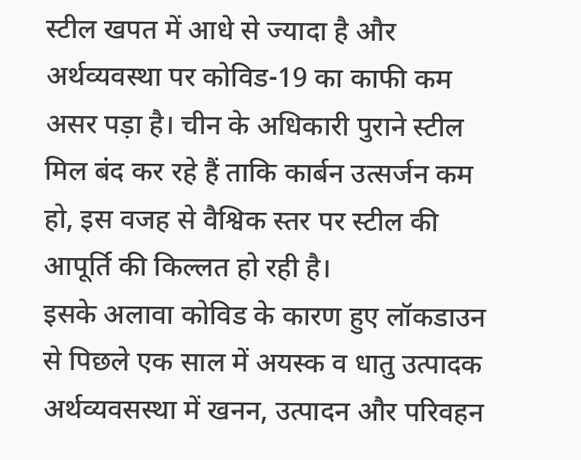स्टील खपत में आधे से ज्यादा है और अर्थव्यवस्था पर कोविड-19 का काफी कम असर पड़ा है। चीन के अधिकारी पुराने स्टील मिल बंद कर रहे हैं ताकि कार्बन उत्सर्जन कम हो, इस वजह से वैश्विक स्तर पर स्टील की आपूर्ति की किल्लत हो रही है।
इसके अलावा कोविड के कारण हुए लॉकडाउन से पिछले एक साल में अयस्क व धातु उत्पादक अर्थव्यवसस्था में खनन, उत्पादन और परिवहन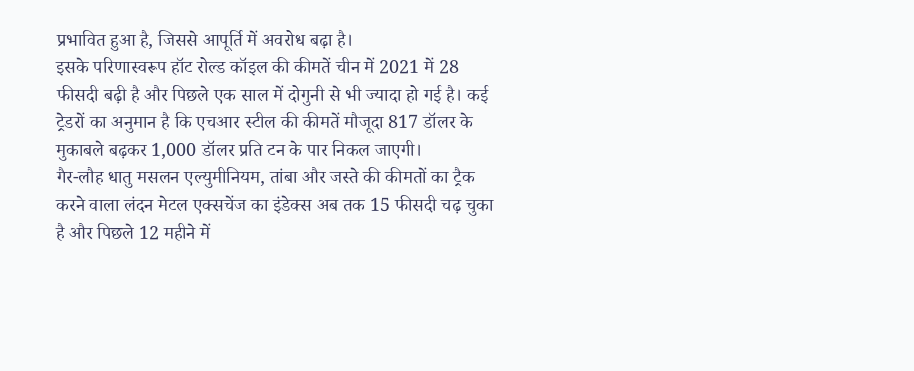प्रभावित हुआ है, जिससे आपूर्ति में अवरोध बढ़ा है।
इसके परिणास्वरूप हॉट रोल्ड कॉइल की कीमतें चीन में 2021 में 28 फीसदी बढ़ी है और पिछले एक साल में दोगुनी से भी ज्यादा हो गई है। कई ट्रेडरों का अनुमान है कि एचआर स्टील की कीमतें मौजूदा 817 डॉलर के मुकाबले बढ़कर 1,000 डॉलर प्रति टन के पार निकल जाएगी।
गैर-लौह धातु मसलन एल्युमीनियम, तांबा और जस्ते की कीमतों का ट्रैक करने वाला लंदन मेटल एक्सचेंज का इंडेक्स अब तक 15 फीसदी चढ़ चुका है और पिछले 12 महीने में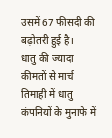उसमें 67 फीसदी की बढ़ोतरी हुई है।
धातु की ज्यादा कीमतों से मार्च तिमाही में धातु कंपनियों के मुनाफे में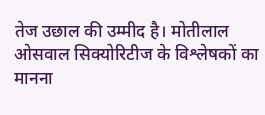तेज उछाल की उम्मीद है। मोतीलाल ओसवाल सिक्योरिटीज के विश्लेषकों का मानना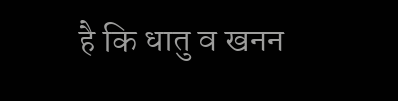है कि धातु व खनन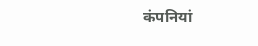कंपनियां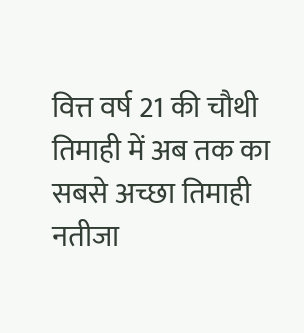वित्त वर्ष 21 की चौथी तिमाही में अब तक का सबसे अच्छा तिमाही नतीजा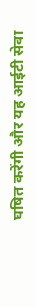घषित करेंगी और यह आईटी सेवा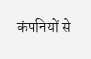कंपनियों से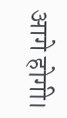आगे होगी।